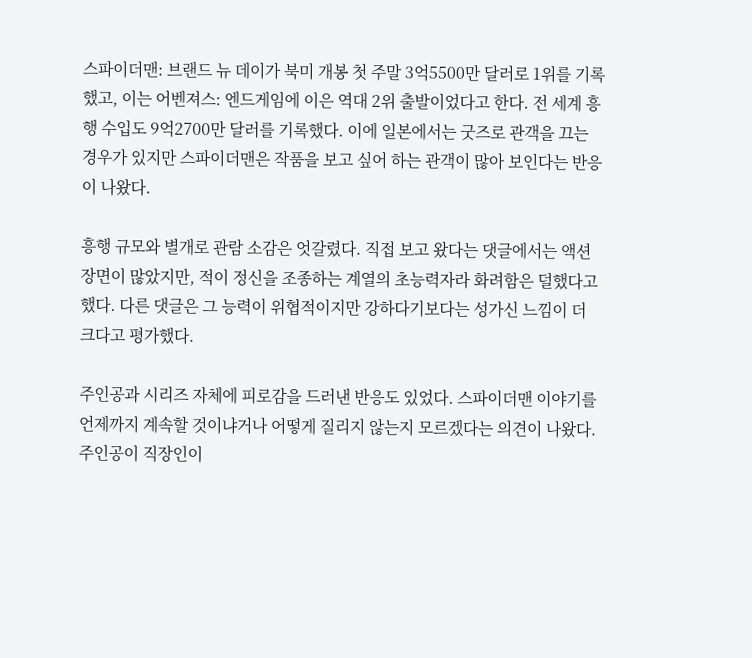스파이더맨: 브랜드 뉴 데이가 북미 개봉 첫 주말 3억5500만 달러로 1위를 기록했고, 이는 어벤져스: 엔드게임에 이은 역대 2위 출발이었다고 한다. 전 세계 흥행 수입도 9억2700만 달러를 기록했다. 이에 일본에서는 굿즈로 관객을 끄는 경우가 있지만 스파이더맨은 작품을 보고 싶어 하는 관객이 많아 보인다는 반응이 나왔다.

흥행 규모와 별개로 관람 소감은 엇갈렸다. 직접 보고 왔다는 댓글에서는 액션 장면이 많았지만, 적이 정신을 조종하는 계열의 초능력자라 화려함은 덜했다고 했다. 다른 댓글은 그 능력이 위협적이지만 강하다기보다는 성가신 느낌이 더 크다고 평가했다.

주인공과 시리즈 자체에 피로감을 드러낸 반응도 있었다. 스파이더맨 이야기를 언제까지 계속할 것이냐거나 어떻게 질리지 않는지 모르겠다는 의견이 나왔다. 주인공이 직장인이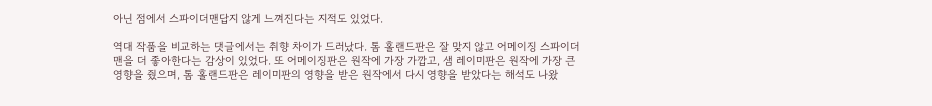아닌 점에서 스파이더맨답지 않게 느껴진다는 지적도 있었다.

역대 작품을 비교하는 댓글에서는 취향 차이가 드러났다. 톰 홀랜드판은 잘 맞지 않고 어메이징 스파이더맨을 더 좋아한다는 감상이 있었다. 또 어메이징판은 원작에 가장 가깝고, 샘 레이미판은 원작에 가장 큰 영향을 줬으며, 톰 홀랜드판은 레이미판의 영향을 받은 원작에서 다시 영향을 받았다는 해석도 나왔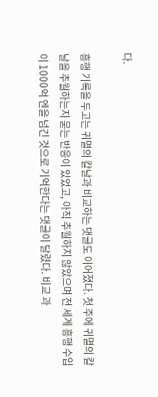다.

흥행 기록을 두고는 귀멸의 칼날과 비교하는 댓글도 이어졌다. 첫 주에 귀멸의 칼날을 추월하는지 묻는 반응이 있었고, 아직 추월하지 않았으며 전 세계 흥행 수입이 1000억 엔을 넘긴 것으로 기억한다는 댓글이 달렸다. 비교 과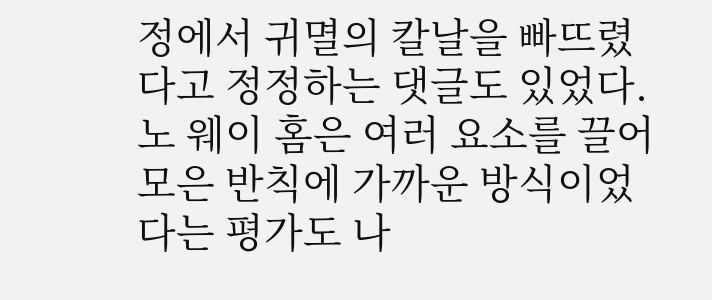정에서 귀멸의 칼날을 빠뜨렸다고 정정하는 댓글도 있었다. 노 웨이 홈은 여러 요소를 끌어모은 반칙에 가까운 방식이었다는 평가도 나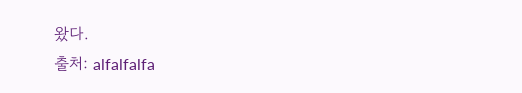왔다.
출처: alfalfalfa